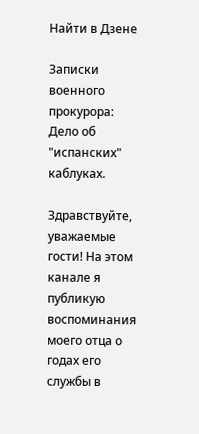Найти в Дзене

Записки военного прокурора: Дело об "испанских" каблуках.

Здравствуйте, уважаемые гости! На этом канале я публикую воспоминания моего отца о годах его службы в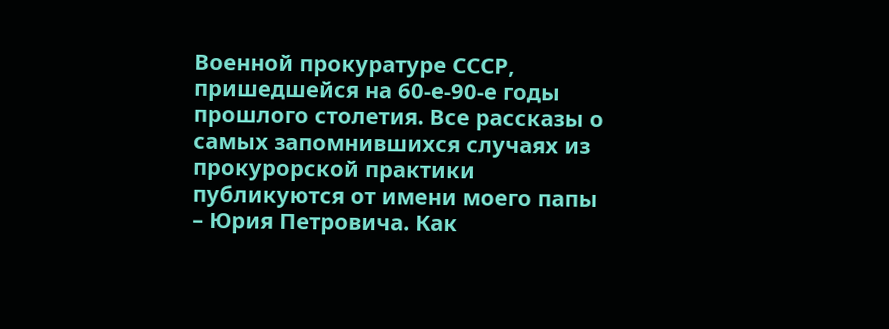Военной прокуратуре СССР, пришедшейся на 60-е-90-е годы прошлого столетия. Все рассказы о самых запомнившихся случаях из прокурорской практики публикуются от имени моего папы – Юрия Петровича. Как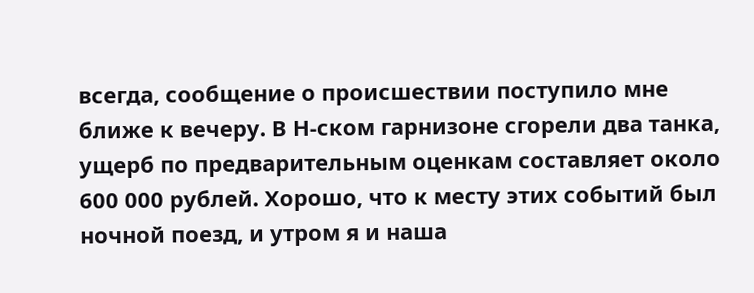всегда, сообщение о происшествии поступило мне ближе к вечеру. В Н-ском гарнизоне сгорели два танка, ущерб по предварительным оценкам составляет около 600 000 рублей. Хорошо, что к месту этих событий был ночной поезд, и утром я и наша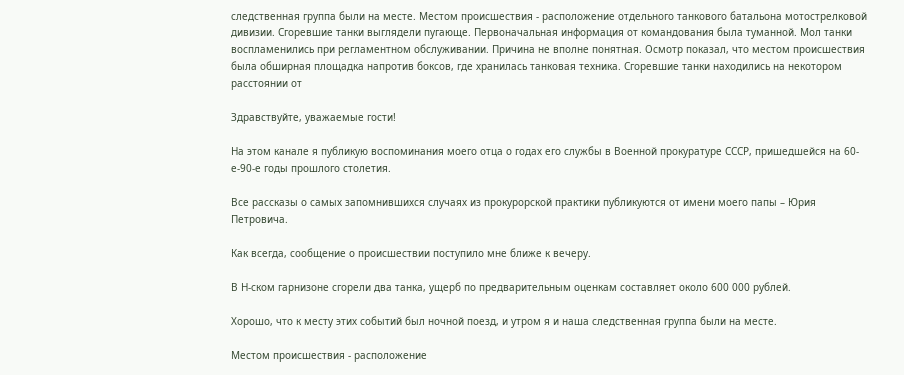следственная группа были на месте. Местом происшествия - расположение отдельного танкового батальона мотострелковой дивизии. Сгоревшие танки выглядели пугающе. Первоначальная информация от командования была туманной. Мол танки воспламенились при регламентном обслуживании. Причина не вполне понятная. Осмотр показал, что местом происшествия была обширная площадка напротив боксов, где хранилась танковая техника. Сгоревшие танки находились на некотором расстоянии от

Здравствуйте, уважаемые гости!

На этом канале я публикую воспоминания моего отца о годах его службы в Военной прокуратуре СССР, пришедшейся на 60-е-90-е годы прошлого столетия.

Все рассказы о самых запомнившихся случаях из прокурорской практики публикуются от имени моего папы – Юрия Петровича.

Как всегда, сообщение о происшествии поступило мне ближе к вечеру.

В Н-ском гарнизоне сгорели два танка, ущерб по предварительным оценкам составляет около 600 000 рублей.

Хорошо, что к месту этих событий был ночной поезд, и утром я и наша следственная группа были на месте.

Местом происшествия - расположение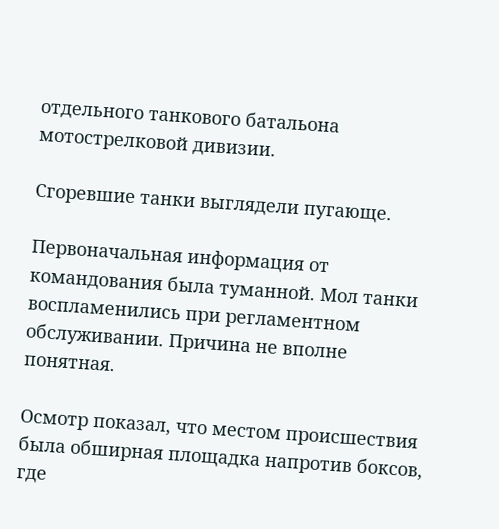отдельного танкового батальона мотострелковой дивизии.

Сгоревшие танки выглядели пугающе.

Первоначальная информация от командования была туманной. Мол танки воспламенились при регламентном обслуживании. Причина не вполне понятная.

Осмотр показал, что местом происшествия была обширная площадка напротив боксов, где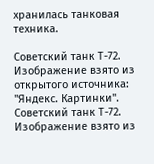хранилась танковая техника.

Советский танк Т-72. Изображение взято из открытого источника: "Яндекс. Картинки".
Советский танк Т-72. Изображение взято из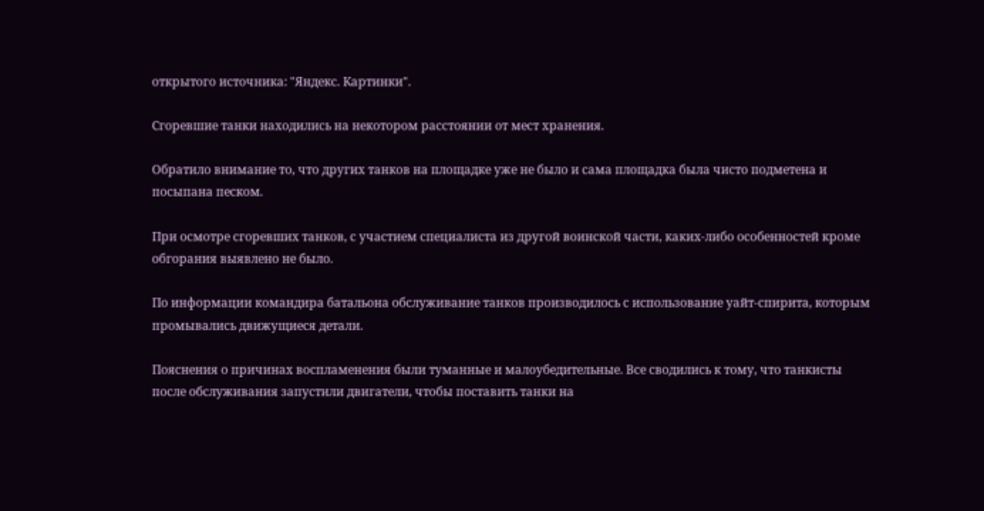открытого источника: "Яндекс. Картинки".

Сгоревшие танки находились на некотором расстоянии от мест хранения.

Обратило внимание то, что других танков на площадке уже не было и сама площадка была чисто подметена и посыпана песком.

При осмотре сгоревших танков, с участием специалиста из другой воинской части, каких-либо особенностей кроме обгорания выявлено не было.

По информации командира батальона обслуживание танков производилось с использование уайт-спирита, которым промывались движущиеся детали.

Пояснения о причинах воспламенения были туманные и малоубедительные. Все сводились к тому, что танкисты после обслуживания запустили двигатели, чтобы поставить танки на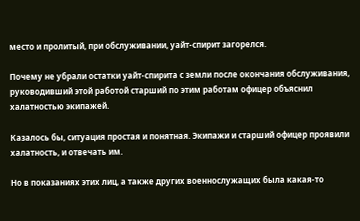место и пролитый, при обслуживании, уайт-спирит загорелся.

Почему не убрали остатки уайт-спирита с земли после окончания обслуживания, руководивший этой работой старший по этим работам офицер объяснил халатностью экипажей.

Казалось бы, ситуация простая и понятная. Экипажи и старший офицер проявили халатность, и отвечать им.

Но в показаниях этих лиц, а также других военнослужащих была какая-то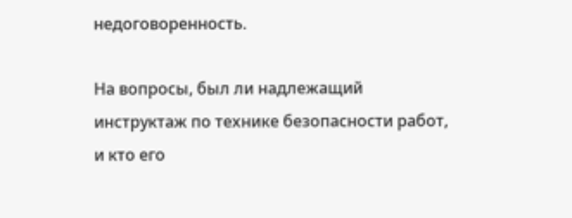недоговоренность.

На вопросы, был ли надлежащий инструктаж по технике безопасности работ, и кто его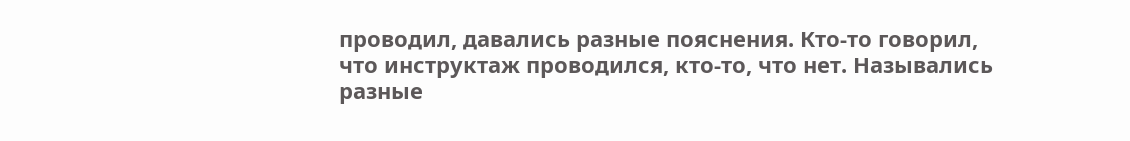проводил, давались разные пояснения. Кто-то говорил, что инструктаж проводился, кто-то, что нет. Назывались разные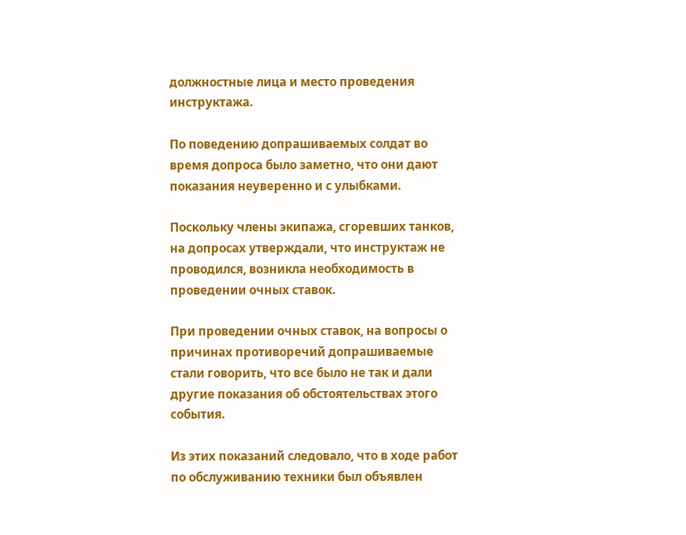должностные лица и место проведения инструктажа.

По поведению допрашиваемых солдат во время допроса было заметно, что они дают показания неуверенно и с улыбками.

Поскольку члены экипажа, сгоревших танков, на допросах утверждали, что инструктаж не проводился, возникла необходимость в проведении очных ставок.

При проведении очных ставок, на вопросы о причинах противоречий допрашиваемые стали говорить, что все было не так и дали другие показания об обстоятельствах этого события.

Из этих показаний следовало, что в ходе работ по обслуживанию техники был объявлен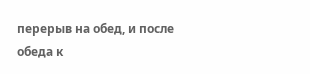перерыв на обед, и после обеда к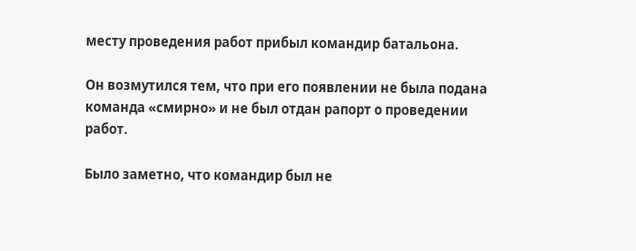месту проведения работ прибыл командир батальона.

Он возмутился тем, что при его появлении не была подана команда «смирно» и не был отдан рапорт о проведении работ.

Было заметно, что командир был не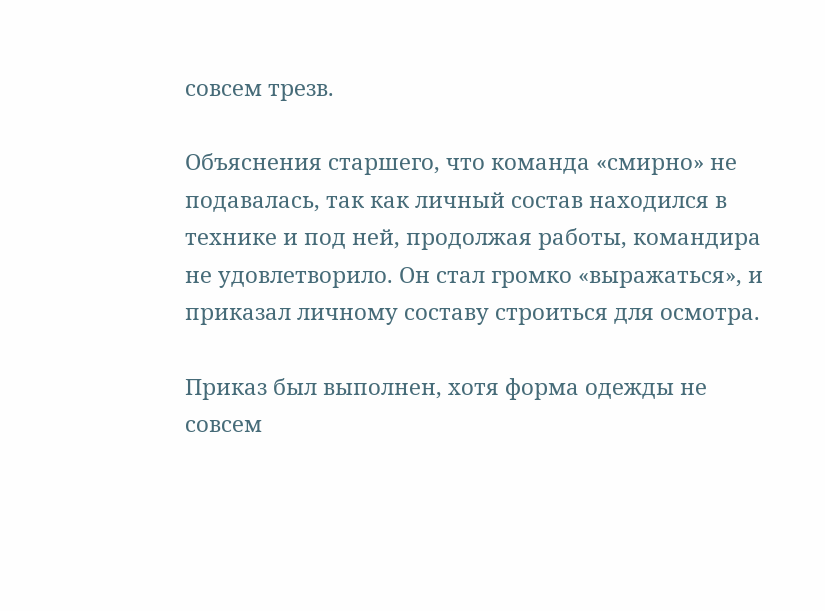совсем трезв.

Объяснения старшего, что команда «смирно» не подавалась, так как личный состав находился в технике и под ней, продолжая работы, командира не удовлетворило. Он стал громко «выражаться», и приказал личному составу строиться для осмотра.

Приказ был выполнен, хотя форма одежды не совсем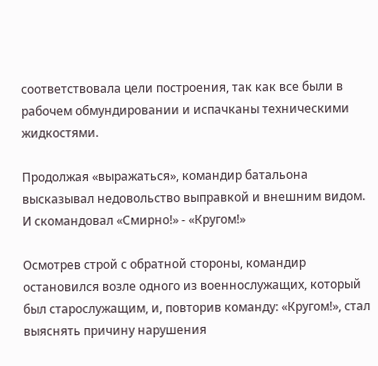соответствовала цели построения, так как все были в рабочем обмундировании и испачканы техническими жидкостями.

Продолжая «выражаться», командир батальона высказывал недовольство выправкой и внешним видом. И скомандовал «Смирно!» - «Кругом!»

Осмотрев строй с обратной стороны, командир остановился возле одного из военнослужащих, который был старослужащим, и, повторив команду: «Кругом!», стал выяснять причину нарушения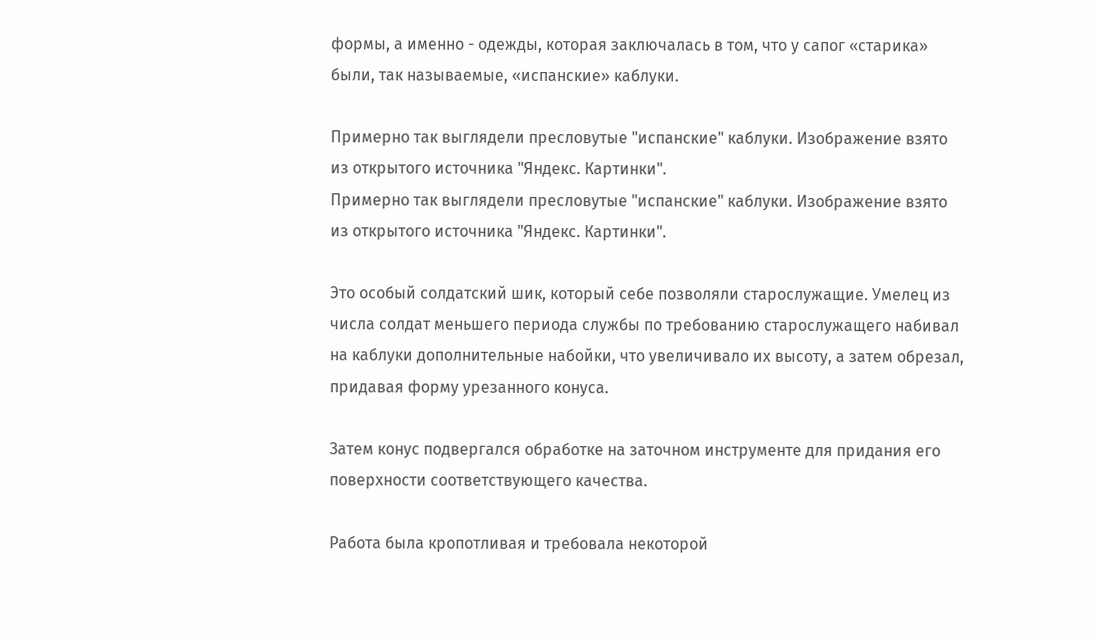формы, а именно - одежды, которая заключалась в том, что у сапог «старика» были, так называемые, «испанские» каблуки.

Примерно так выглядели пресловутые "испанские" каблуки. Изображение взято из открытого источника "Яндекс. Картинки".
Примерно так выглядели пресловутые "испанские" каблуки. Изображение взято из открытого источника "Яндекс. Картинки".

Это особый солдатский шик, который себе позволяли старослужащие. Умелец из числа солдат меньшего периода службы по требованию старослужащего набивал на каблуки дополнительные набойки, что увеличивало их высоту, а затем обрезал, придавая форму урезанного конуса.

Затем конус подвергался обработке на заточном инструменте для придания его поверхности соответствующего качества.

Работа была кропотливая и требовала некоторой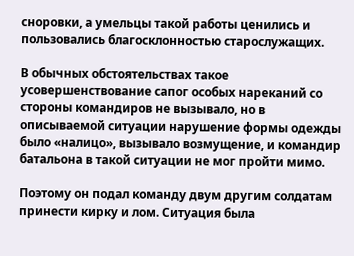сноровки, а умельцы такой работы ценились и пользовались благосклонностью старослужащих.

В обычных обстоятельствах такое усовершенствование сапог особых нареканий со стороны командиров не вызывало, но в описываемой ситуации нарушение формы одежды было «налицо», вызывало возмущение, и командир батальона в такой ситуации не мог пройти мимо.

Поэтому он подал команду двум другим солдатам принести кирку и лом. Ситуация была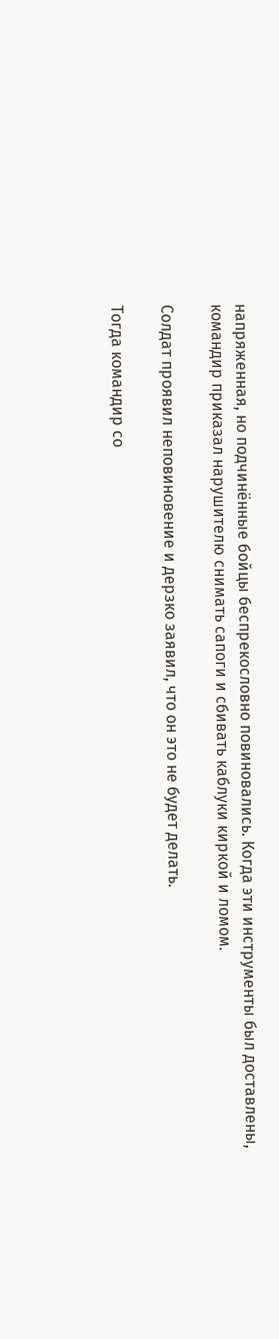напряженная, но подчинённые бойцы беспрекословно повиновались. Когда эти инструменты был доставлены, командир приказал нарушителю снимать сапоги и сбивать каблуки киркой и ломом.

Солдат проявил неповиновение и дерзко заявил, что он это не будет делать.

Тогда командир со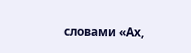словами «Ах,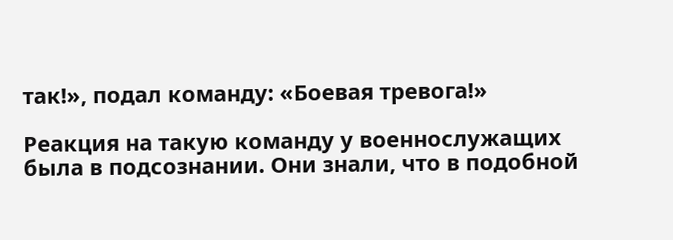так!», подал команду: «Боевая тревога!»

Реакция на такую команду у военнослужащих была в подсознании. Они знали, что в подобной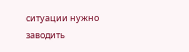ситуации нужно заводить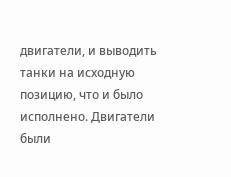двигатели, и выводить танки на исходную позицию, что и было исполнено. Двигатели были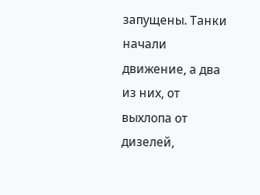запущены. Танки начали движение, а два из них, от выхлопа от дизелей,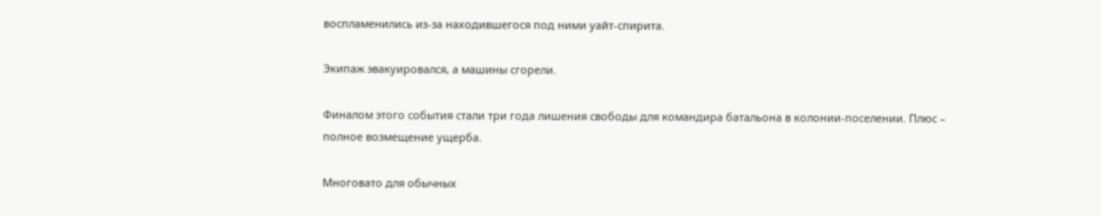воспламенились из-за находившегося под ними уайт-спирита.

Экипаж эвакуировался, а машины сгорели.

Финалом этого события стали три года лишения свободы для командира батальона в колонии-поселении. Плюс – полное возмещение ущерба.

Многовато для обычных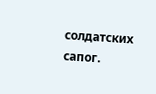солдатских сапог.